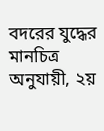বদরের যুদ্ধের মানচিত্র অনুযায়ী, ২য়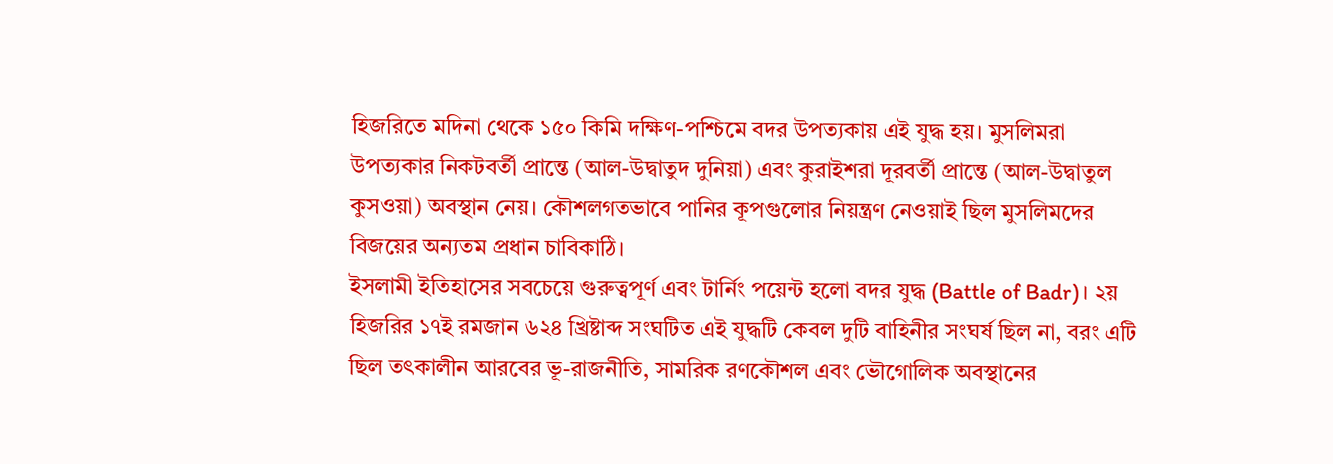হিজরিতে মদিনা থেকে ১৫০ কিমি দক্ষিণ-পশ্চিমে বদর উপত্যকায় এই যুদ্ধ হয়। মুসলিমরা উপত্যকার নিকটবর্তী প্রান্তে (আল-উদ্বাতুদ দুনিয়া) এবং কুরাইশরা দূরবর্তী প্রান্তে (আল-উদ্বাতুল কুসওয়া) অবস্থান নেয়। কৌশলগতভাবে পানির কূপগুলোর নিয়ন্ত্রণ নেওয়াই ছিল মুসলিমদের বিজয়ের অন্যতম প্রধান চাবিকাঠি।
ইসলামী ইতিহাসের সবচেয়ে গুরুত্বপূর্ণ এবং টার্নিং পয়েন্ট হলো বদর যুদ্ধ (Battle of Badr)। ২য় হিজরির ১৭ই রমজান ৬২৪ খ্রিষ্টাব্দ সংঘটিত এই যুদ্ধটি কেবল দুটি বাহিনীর সংঘর্ষ ছিল না, বরং এটি ছিল তৎকালীন আরবের ভূ-রাজনীতি, সামরিক রণকৌশল এবং ভৌগোলিক অবস্থানের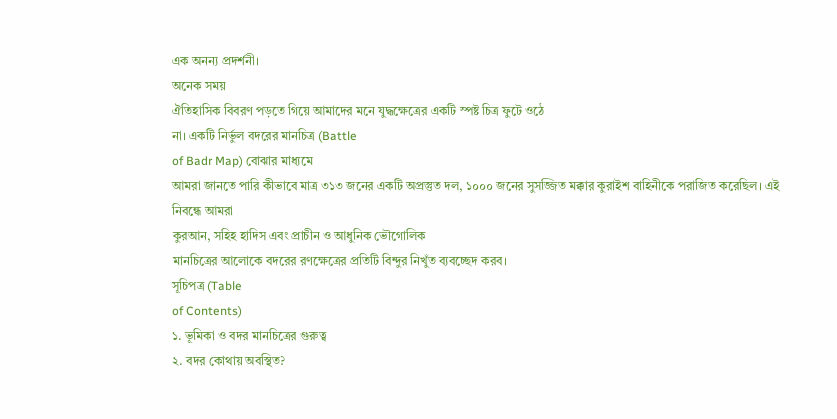এক অনন্য প্রদর্শনী।
অনেক সময়
ঐতিহাসিক বিবরণ পড়তে গিয়ে আমাদের মনে যুদ্ধক্ষেত্রের একটি স্পষ্ট চিত্র ফুটে ওঠে
না। একটি নির্ভুল বদরের মানচিত্র (Battle
of Badr Map) বোঝার মাধ্যমে
আমরা জানতে পারি কীভাবে মাত্র ৩১৩ জনের একটি অপ্রস্তুত দল, ১০০০ জনের সুসজ্জিত মক্কার কুরাইশ বাহিনীকে পরাজিত করেছিল। এই নিবন্ধে আমরা
কুরআন, সহিহ হাদিস এবং প্রাচীন ও আধুনিক ভৌগোলিক
মানচিত্রের আলোকে বদরের রণক্ষেত্রের প্রতিটি বিন্দুর নিখুঁত ব্যবচ্ছেদ করব।
সূচিপত্র (Table
of Contents)
১. ভূমিকা ও বদর মানচিত্রের গুরুত্ব
২. বদর কোথায় অবস্থিত?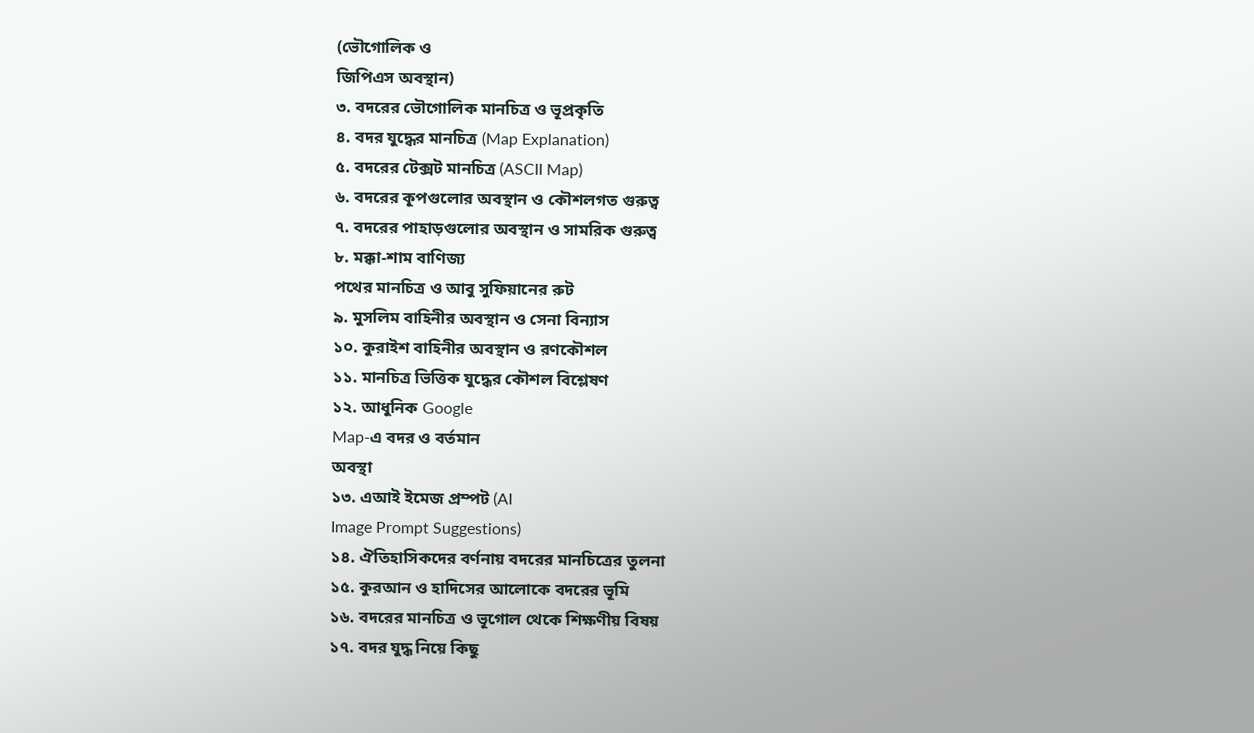(ভৌগোলিক ও
জিপিএস অবস্থান)
৩. বদরের ভৌগোলিক মানচিত্র ও ভূপ্রকৃতি
৪. বদর যুদ্ধের মানচিত্র (Map Explanation)
৫. বদরের টেক্সট মানচিত্র (ASCII Map)
৬. বদরের কূপগুলোর অবস্থান ও কৌশলগত গুরুত্ব
৭. বদরের পাহাড়গুলোর অবস্থান ও সামরিক গুরুত্ব
৮. মক্কা-শাম বাণিজ্য
পথের মানচিত্র ও আবু সুফিয়ানের রুট
৯. মুসলিম বাহিনীর অবস্থান ও সেনা বিন্যাস
১০. কুরাইশ বাহিনীর অবস্থান ও রণকৌশল
১১. মানচিত্র ভিত্তিক যুদ্ধের কৌশল বিশ্লেষণ
১২. আধুনিক Google
Map-এ বদর ও বর্তমান
অবস্থা
১৩. এআই ইমেজ প্রম্পট (AI
Image Prompt Suggestions)
১৪. ঐতিহাসিকদের বর্ণনায় বদরের মানচিত্রের তুলনা
১৫. কুরআন ও হাদিসের আলোকে বদরের ভূমি
১৬. বদরের মানচিত্র ও ভূগোল থেকে শিক্ষণীয় বিষয়
১৭. বদর যুদ্ধ নিয়ে কিছু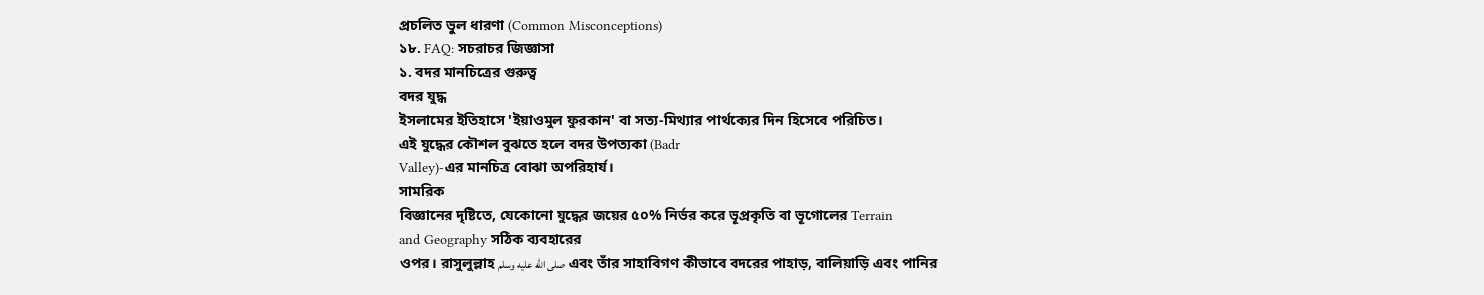প্রচলিত ভুল ধারণা (Common Misconceptions)
১৮. FAQ: সচরাচর জিজ্ঞাসা
১. বদর মানচিত্রের গুরুত্ব
বদর যুদ্ধ
ইসলামের ইতিহাসে 'ইয়াওমুল ফুরকান' বা সত্য-মিথ্যার পার্থক্যের দিন হিসেবে পরিচিত।
এই যুদ্ধের কৌশল বুঝতে হলে বদর উপত্যকা (Badr
Valley)-এর মানচিত্র বোঝা অপরিহার্য।
সামরিক
বিজ্ঞানের দৃষ্টিতে, যেকোনো যুদ্ধের জয়ের ৫০% নির্ভর করে ভূপ্রকৃতি বা ভূগোলের Terrain
and Geography সঠিক ব্যবহারের
ওপর। রাসুলুল্লাহ صلى الله عليه وسلم এবং তাঁর সাহাবিগণ কীভাবে বদরের পাহাড়, বালিয়াড়ি এবং পানির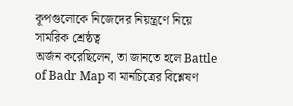কূপগুলোকে নিজেদের নিয়ন্ত্রণে নিয়ে সামরিক শ্রেষ্ঠত্ব
অর্জন করেছিলেন, তা জানতে হলে Battle of Badr Map বা মানচিত্রের বিশ্লেষণ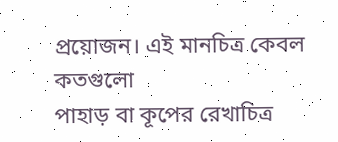প্রয়োজন। এই মানচিত্র কেবল কতগুলো
পাহাড় বা কূপের রেখাচিত্র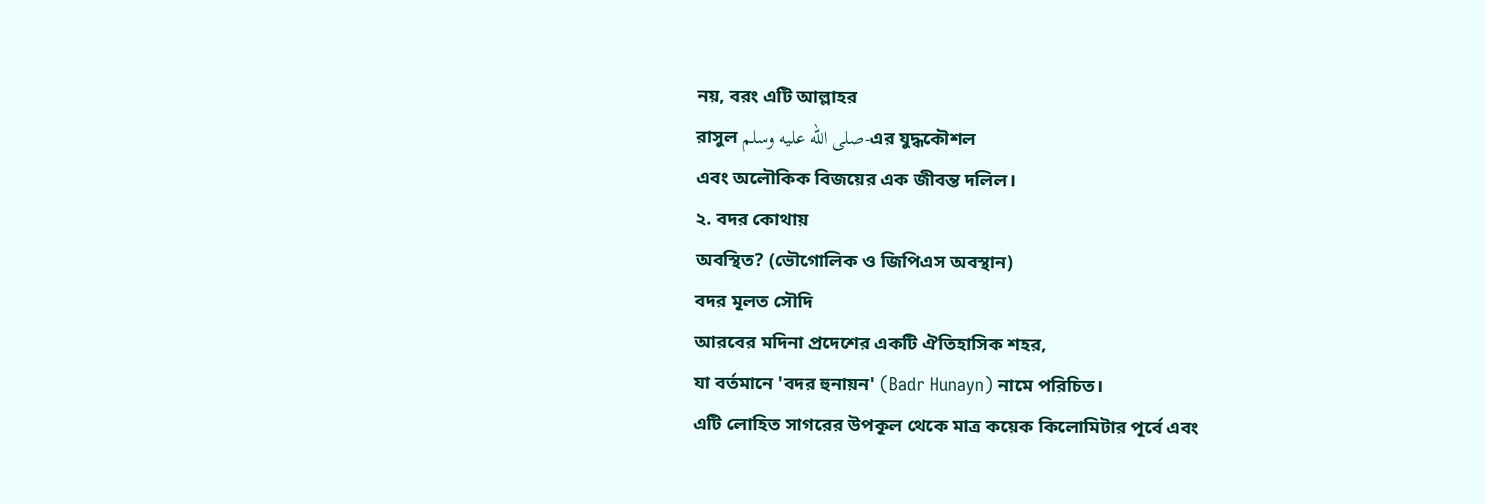নয়, বরং এটি আল্লাহর
রাসুল صلى الله عليه وسلم-এর যুদ্ধকৌশল
এবং অলৌকিক বিজয়ের এক জীবন্ত দলিল।
২. বদর কোথায়
অবস্থিত? (ভৌগোলিক ও জিপিএস অবস্থান)
বদর মূলত সৌদি
আরবের মদিনা প্রদেশের একটি ঐতিহাসিক শহর,
যা বর্তমানে 'বদর হুনায়ন' (Badr Hunayn) নামে পরিচিত।
এটি লোহিত সাগরের উপকূল থেকে মাত্র কয়েক কিলোমিটার পূর্বে এবং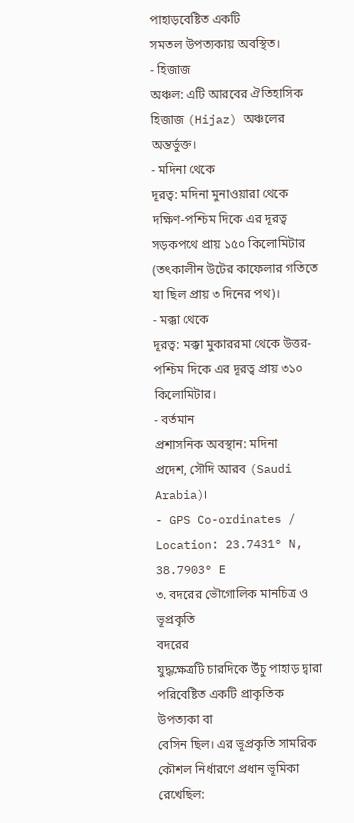পাহাড়বেষ্টিত একটি
সমতল উপত্যকায় অবস্থিত।
- হিজাজ
অঞ্চল: এটি আরবের ঐতিহাসিক হিজাজ (Hijaz) অঞ্চলের অন্তর্ভুক্ত।
- মদিনা থেকে
দূরত্ব: মদিনা মুনাওয়ারা থেকে দক্ষিণ-পশ্চিম দিকে এর দূরত্ব সড়কপথে প্রায় ১৫০ কিলোমিটার (তৎকালীন উটের কাফেলার গতিতে যা ছিল প্রায় ৩ দিনের পথ)।
- মক্কা থেকে
দূরত্ব: মক্কা মুকাররমা থেকে উত্তর-পশ্চিম দিকে এর দূরত্ব প্রায় ৩১০ কিলোমিটার।
- বর্তমান
প্রশাসনিক অবস্থান: মদিনা
প্রদেশ, সৌদি আরব (Saudi Arabia)।
- GPS Co-ordinates / Location: 23.7431° N, 38.7903° E
৩. বদরের ভৌগোলিক মানচিত্র ও ভূপ্রকৃতি
বদরের
যুদ্ধক্ষেত্রটি চারদিকে উঁচু পাহাড় দ্বারা পরিবেষ্টিত একটি প্রাকৃতিক উপত্যকা বা
বেসিন ছিল। এর ভূপ্রকৃতি সামরিক কৌশল নির্ধারণে প্রধান ভূমিকা রেখেছিল: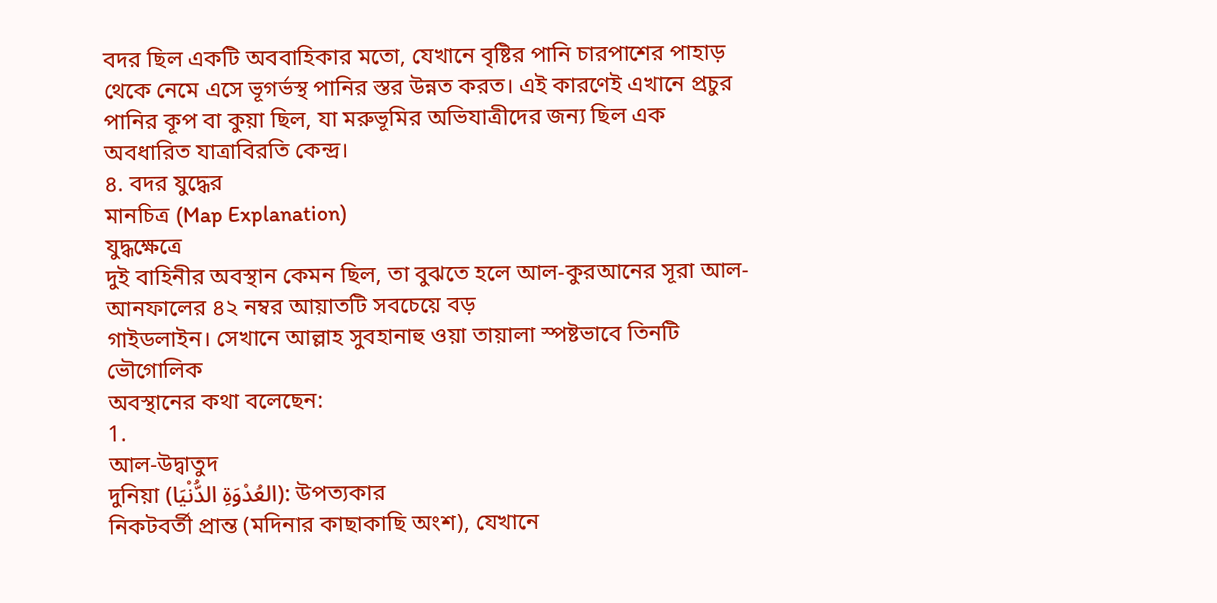বদর ছিল একটি অববাহিকার মতো, যেখানে বৃষ্টির পানি চারপাশের পাহাড় থেকে নেমে এসে ভূগর্ভস্থ পানির স্তর উন্নত করত। এই কারণেই এখানে প্রচুর পানির কূপ বা কুয়া ছিল, যা মরুভূমির অভিযাত্রীদের জন্য ছিল এক অবধারিত যাত্রাবিরতি কেন্দ্র।
৪. বদর যুদ্ধের
মানচিত্র (Map Explanation)
যুদ্ধক্ষেত্রে
দুই বাহিনীর অবস্থান কেমন ছিল, তা বুঝতে হলে আল-কুরআনের সূরা আল-আনফালের ৪২ নম্বর আয়াতটি সবচেয়ে বড়
গাইডলাইন। সেখানে আল্লাহ সুবহানাহু ওয়া তায়ালা স্পষ্টভাবে তিনটি ভৌগোলিক
অবস্থানের কথা বলেছেন:
1.
আল-উদ্বাতুদ
দুনিয়া (العُدْوَةِ الدُّنْيَا): উপত্যকার
নিকটবর্তী প্রান্ত (মদিনার কাছাকাছি অংশ), যেখানে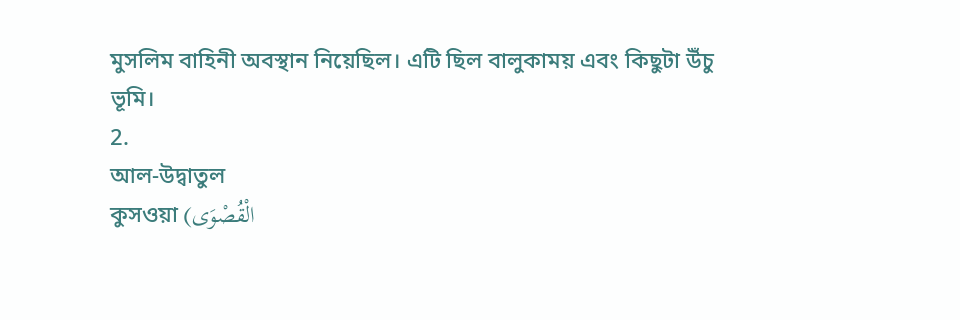মুসলিম বাহিনী অবস্থান নিয়েছিল। এটি ছিল বালুকাময় এবং কিছুটা উঁচু
ভূমি।
2.
আল-উদ্বাতুল
কুসওয়া (الْقُصْوَى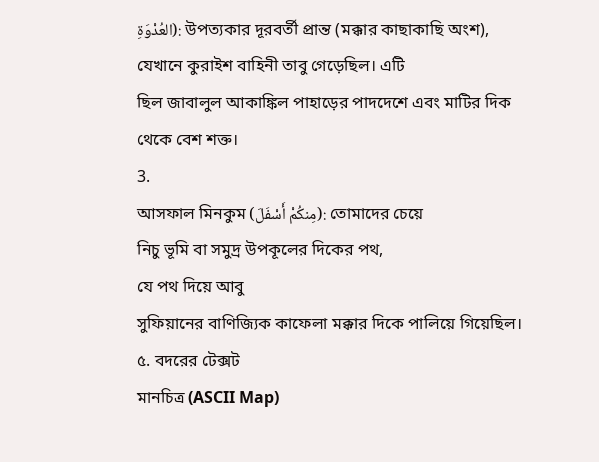العُدْوَةِ): উপত্যকার দূরবর্তী প্রান্ত (মক্কার কাছাকাছি অংশ), যেখানে কুরাইশ বাহিনী তাবু গেড়েছিল। এটি
ছিল জাবালুল আকাঙ্কিল পাহাড়ের পাদদেশে এবং মাটির দিক থেকে বেশ শক্ত।
3.
আসফাল মিনকুম (مِنكُمْ أَسْفَلَ): তোমাদের চেয়ে
নিচু ভূমি বা সমুদ্র উপকূলের দিকের পথ,
যে পথ দিয়ে আবু
সুফিয়ানের বাণিজ্যিক কাফেলা মক্কার দিকে পালিয়ে গিয়েছিল।
৫. বদরের টেক্সট
মানচিত্র (ASCII Map)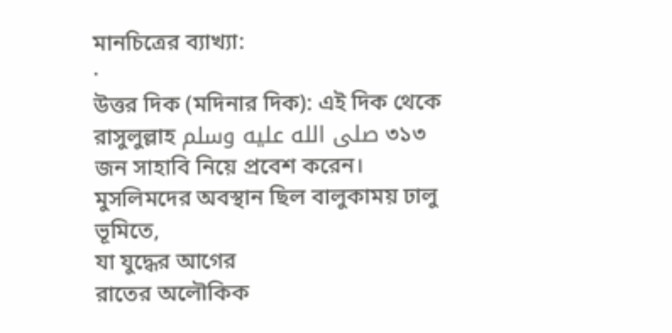মানচিত্রের ব্যাখ্যা:
·
উত্তর দিক (মদিনার দিক): এই দিক থেকে
রাসুলুল্লাহ صلى الله عليه وسلم ৩১৩ জন সাহাবি নিয়ে প্রবেশ করেন।
মুসলিমদের অবস্থান ছিল বালুকাময় ঢালু ভূমিতে,
যা যুদ্ধের আগের
রাতের অলৌকিক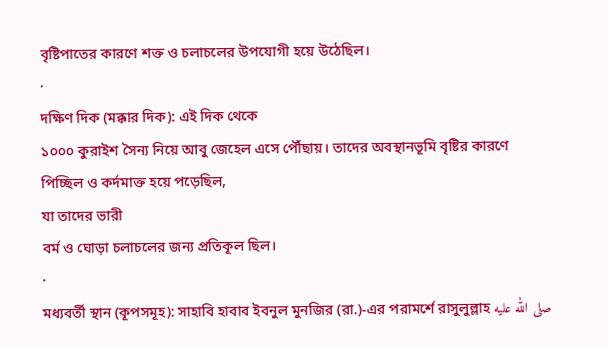বৃষ্টিপাতের কারণে শক্ত ও চলাচলের উপযোগী হয়ে উঠেছিল।
·
দক্ষিণ দিক (মক্কার দিক): এই দিক থেকে
১০০০ কুরাইশ সৈন্য নিয়ে আবু জেহেল এসে পৌঁছায়। তাদের অবস্থানভূমি বৃষ্টির কারণে
পিচ্ছিল ও কর্দমাক্ত হয়ে পড়েছিল,
যা তাদের ভারী
বর্ম ও ঘোড়া চলাচলের জন্য প্রতিকূল ছিল।
·
মধ্যবর্তী স্থান (কূপসমূহ): সাহাবি হাবাব ইবনুল মুনজির (রা.)-এর পরামর্শে রাসুলুল্লাহ صلى الله عليه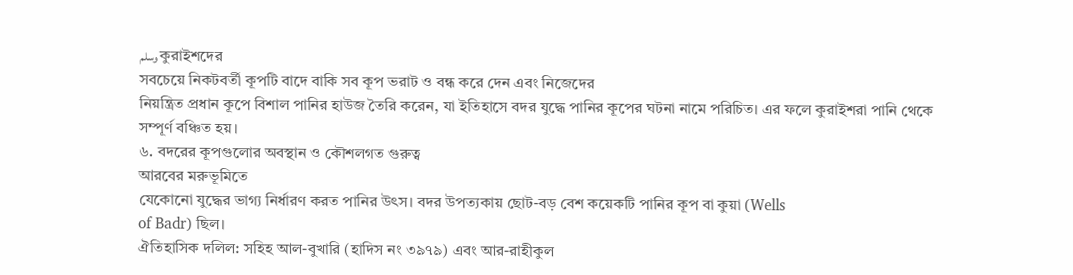وسلم কুরাইশদের
সবচেয়ে নিকটবর্তী কূপটি বাদে বাকি সব কূপ ভরাট ও বন্ধ করে দেন এবং নিজেদের
নিয়ন্ত্রিত প্রধান কূপে বিশাল পানির হাউজ তৈরি করেন, যা ইতিহাসে বদর যুদ্ধে পানির কূপের ঘটনা নামে পরিচিত। এর ফলে কুরাইশরা পানি থেকে
সম্পূর্ণ বঞ্চিত হয়।
৬. বদরের কূপগুলোর অবস্থান ও কৌশলগত গুরুত্ব
আরবের মরুভূমিতে
যেকোনো যুদ্ধের ভাগ্য নির্ধারণ করত পানির উৎস। বদর উপত্যকায় ছোট-বড় বেশ কয়েকটি পানির কূপ বা কুয়া (Wells
of Badr) ছিল।
ঐতিহাসিক দলিল: সহিহ আল-বুখারি (হাদিস নং ৩৯৭৯) এবং আর-রাহীকুল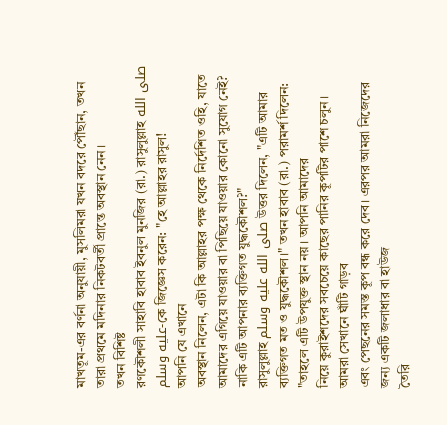মাখতূম-এর বর্ণনা অনুযায়ী, মুসলিমরা যখন বদরে পৌঁছান, তখন তারা প্রথমে মদিনার নিকটবর্তী প্রান্তে অবস্থান নেন।
তখন বিশিষ্ট
রণকৌশলী সাহাবি হাবাব ইবনুল মুনজির (রা.) রাসুলুল্লাহ صلى الله عليه وسلم-কে জিজ্ঞেস করেন: "হে আল্লাহর রাসুল!
আপনি যে এখানে
অবস্থান নিলেন, এটা কি আল্লাহর পক্ষ থেকে নির্দেশিত ওহি, যাতে আমাদের এগিয়ে যাওয়ার বা পিছিয়ে যাওয়ার কোনো সুযোগ নেই? নাকি এটি আপনার ব্যক্তিগত যুদ্ধকৌশল?"
রাসুলুল্লাহ صلى الله عليه وسلم উত্তর দিলেন, "এটি আমার ব্যক্তিগত মত ও যুদ্ধকৌশল।" তখন হাবাব (রা.) পরামর্শ দিলেন:
"তাহলে এটি উপযুক্ত স্থান নয়। আপনি আমাদের
নিয়ে কুরাইশদের সবচেয়ে কাছের পানির কূপটির পাশে চলুন। আমরা সেখানে ঘাঁটি গাড়ব
এবং পেছনের সমস্ত কূপ বন্ধ করে দেব। এরপর আমরা নিজেদের জন্য একটি জলাধার বা হাউজ
তৈরি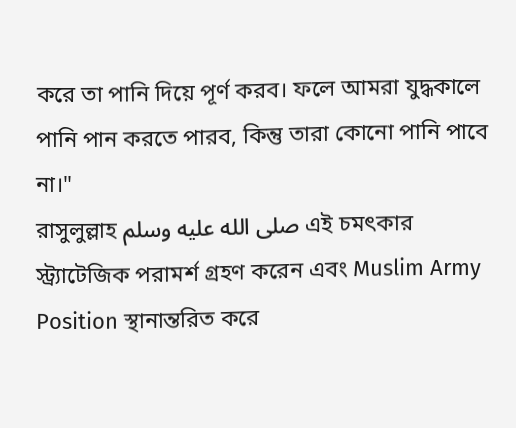করে তা পানি দিয়ে পূর্ণ করব। ফলে আমরা যুদ্ধকালে পানি পান করতে পারব, কিন্তু তারা কোনো পানি পাবে না।"
রাসুলুল্লাহ صلى الله عليه وسلم এই চমৎকার স্ট্র্যাটেজিক পরামর্শ গ্রহণ করেন এবং Muslim Army Position স্থানান্তরিত করে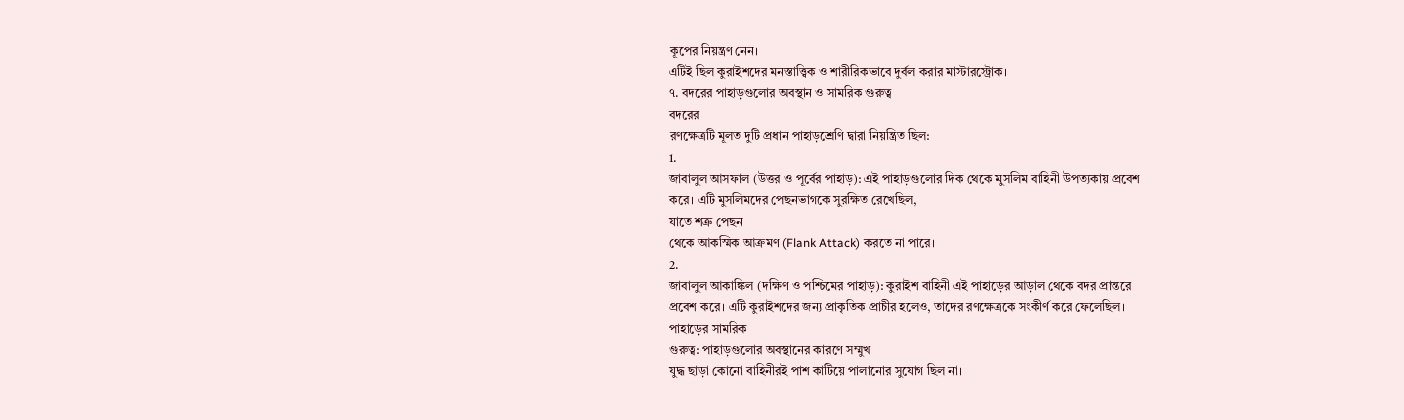কূপের নিয়ন্ত্রণ নেন।
এটিই ছিল কুরাইশদের মনস্তাত্ত্বিক ও শারীরিকভাবে দুর্বল করার মাস্টারস্ট্রোক।
৭. বদরের পাহাড়গুলোর অবস্থান ও সামরিক গুরুত্ব
বদরের
রণক্ষেত্রটি মূলত দুটি প্রধান পাহাড়শ্রেণি দ্বারা নিয়ন্ত্রিত ছিল:
1.
জাবালুল আসফাল (উত্তর ও পূর্বের পাহাড়): এই পাহাড়গুলোর দিক থেকে মুসলিম বাহিনী উপত্যকায় প্রবেশ
করে। এটি মুসলিমদের পেছনভাগকে সুরক্ষিত রেখেছিল,
যাতে শত্রু পেছন
থেকে আকস্মিক আক্রমণ (Flank Attack) করতে না পারে।
2.
জাবালুল আকাঙ্কিল (দক্ষিণ ও পশ্চিমের পাহাড়): কুরাইশ বাহিনী এই পাহাড়ের আড়াল থেকে বদর প্রান্তরে
প্রবেশ করে। এটি কুরাইশদের জন্য প্রাকৃতিক প্রাচীর হলেও, তাদের রণক্ষেত্রকে সংকীর্ণ করে ফেলেছিল।
পাহাড়ের সামরিক
গুরুত্ব: পাহাড়গুলোর অবস্থানের কারণে সম্মুখ
যুদ্ধ ছাড়া কোনো বাহিনীরই পাশ কাটিয়ে পালানোর সুযোগ ছিল না।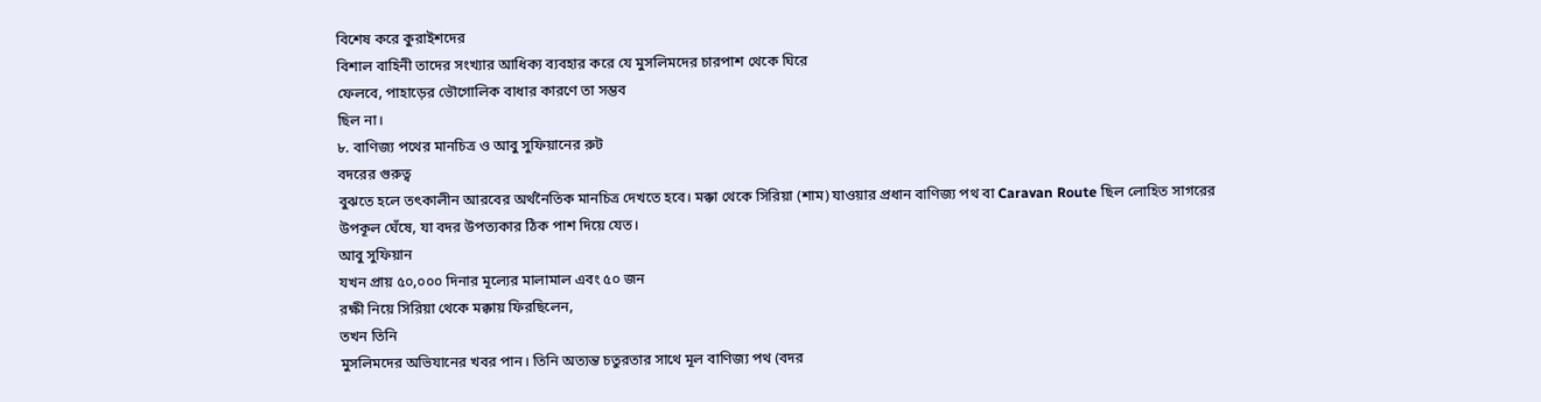বিশেষ করে কুরাইশদের
বিশাল বাহিনী তাদের সংখ্যার আধিক্য ব্যবহার করে যে মুসলিমদের চারপাশ থেকে ঘিরে
ফেলবে, পাহাড়ের ভৌগোলিক বাধার কারণে তা সম্ভব
ছিল না।
৮. বাণিজ্য পথের মানচিত্র ও আবু সুফিয়ানের রুট
বদরের গুরুত্ব
বুঝতে হলে তৎকালীন আরবের অর্থনৈতিক মানচিত্র দেখতে হবে। মক্কা থেকে সিরিয়া (শাম) যাওয়ার প্রধান বাণিজ্য পথ বা Caravan Route ছিল লোহিত সাগরের উপকূল ঘেঁষে, যা বদর উপত্যকার ঠিক পাশ দিয়ে যেত।
আবু সুফিয়ান
যখন প্রায় ৫০,০০০ দিনার মূল্যের মালামাল এবং ৫০ জন
রক্ষী নিয়ে সিরিয়া থেকে মক্কায় ফিরছিলেন,
তখন তিনি
মুসলিমদের অভিযানের খবর পান। তিনি অত্যন্ত চতুরতার সাথে মূল বাণিজ্য পথ (বদর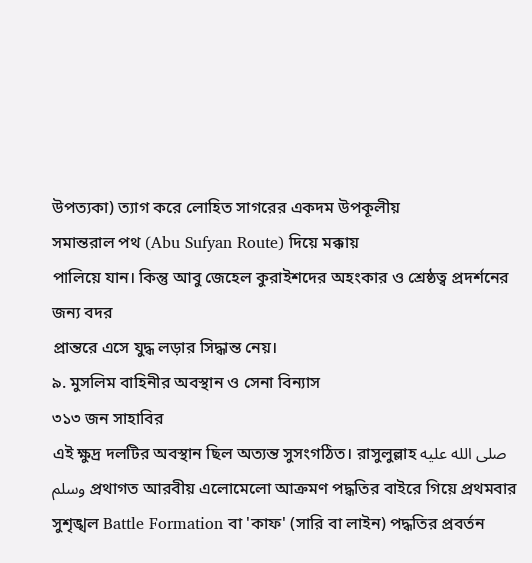উপত্যকা) ত্যাগ করে লোহিত সাগরের একদম উপকূলীয়
সমান্তরাল পথ (Abu Sufyan Route) দিয়ে মক্কায়
পালিয়ে যান। কিন্তু আবু জেহেল কুরাইশদের অহংকার ও শ্রেষ্ঠত্ব প্রদর্শনের জন্য বদর
প্রান্তরে এসে যুদ্ধ লড়ার সিদ্ধান্ত নেয়।
৯. মুসলিম বাহিনীর অবস্থান ও সেনা বিন্যাস
৩১৩ জন সাহাবির
এই ক্ষুদ্র দলটির অবস্থান ছিল অত্যন্ত সুসংগঠিত। রাসুলুল্লাহ صلى الله عليه وسلم প্রথাগত আরবীয় এলোমেলো আক্রমণ পদ্ধতির বাইরে গিয়ে প্রথমবার সুশৃঙ্খল Battle Formation বা 'কাফ' (সারি বা লাইন) পদ্ধতির প্রবর্তন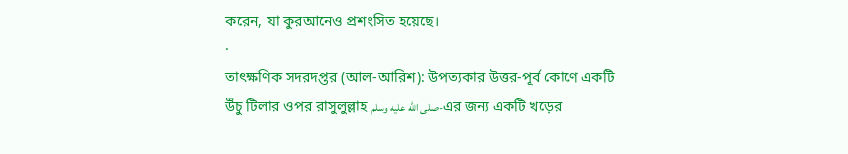করেন, যা কুরআনেও প্রশংসিত হয়েছে।
·
তাৎক্ষণিক সদরদপ্তর (আল-আরিশ): উপত্যকার উত্তর-পূর্ব কোণে একটি
উঁচু টিলার ওপর রাসুলুল্লাহ صلى الله عليه وسلم-এর জন্য একটি খড়ের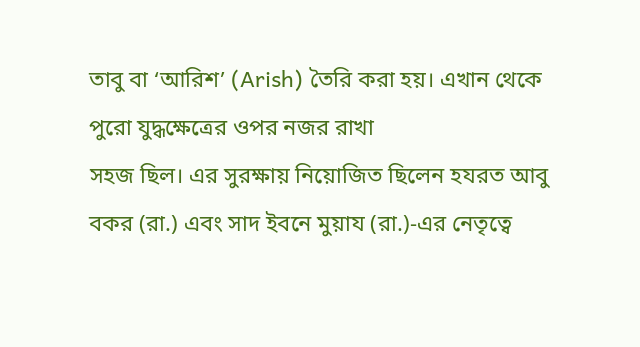তাবু বা ‘আরিশ’ (Arish) তৈরি করা হয়। এখান থেকে পুরো যুদ্ধক্ষেত্রের ওপর নজর রাখা
সহজ ছিল। এর সুরক্ষায় নিয়োজিত ছিলেন হযরত আবু বকর (রা.) এবং সাদ ইবনে মুয়ায (রা.)-এর নেতৃত্বে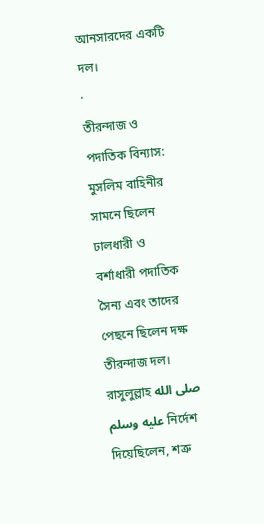আনসারদের একটি দল।
·
তীরন্দাজ ও পদাতিক বিন্যাস: মুসলিম বাহিনীর সামনে ছিলেন ঢালধারী ও বর্শাধারী পদাতিক
সৈন্য এবং তাদের পেছনে ছিলেন দক্ষ তীরন্দাজ দল। রাসুলুল্লাহ صلى الله عليه وسلم নির্দেশ দিয়েছিলেন, শত্রু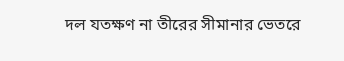দল যতক্ষণ না তীরের সীমানার ভেতরে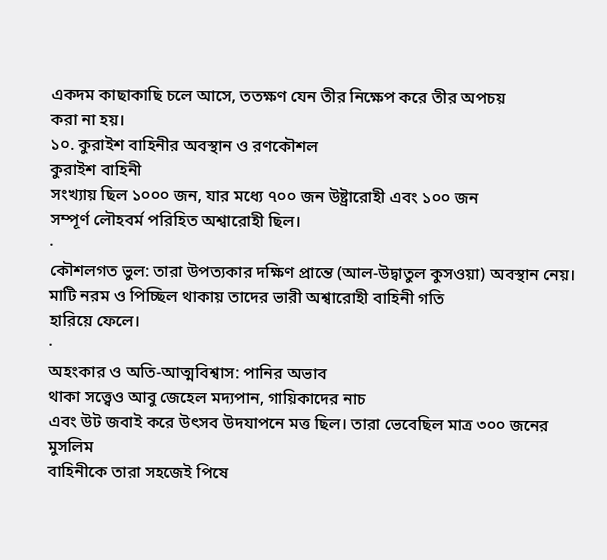একদম কাছাকাছি চলে আসে, ততক্ষণ যেন তীর নিক্ষেপ করে তীর অপচয়
করা না হয়।
১০. কুরাইশ বাহিনীর অবস্থান ও রণকৌশল
কুরাইশ বাহিনী
সংখ্যায় ছিল ১০০০ জন, যার মধ্যে ৭০০ জন উষ্ট্রারোহী এবং ১০০ জন
সম্পূর্ণ লৌহবর্ম পরিহিত অশ্বারোহী ছিল।
·
কৌশলগত ভুল: তারা উপত্যকার দক্ষিণ প্রান্তে (আল-উদ্বাতুল কুসওয়া) অবস্থান নেয়। মাটি নরম ও পিচ্ছিল থাকায় তাদের ভারী অশ্বারোহী বাহিনী গতি
হারিয়ে ফেলে।
·
অহংকার ও অতি-আত্মবিশ্বাস: পানির অভাব
থাকা সত্ত্বেও আবু জেহেল মদ্যপান, গায়িকাদের নাচ
এবং উট জবাই করে উৎসব উদযাপনে মত্ত ছিল। তারা ভেবেছিল মাত্র ৩০০ জনের মুসলিম
বাহিনীকে তারা সহজেই পিষে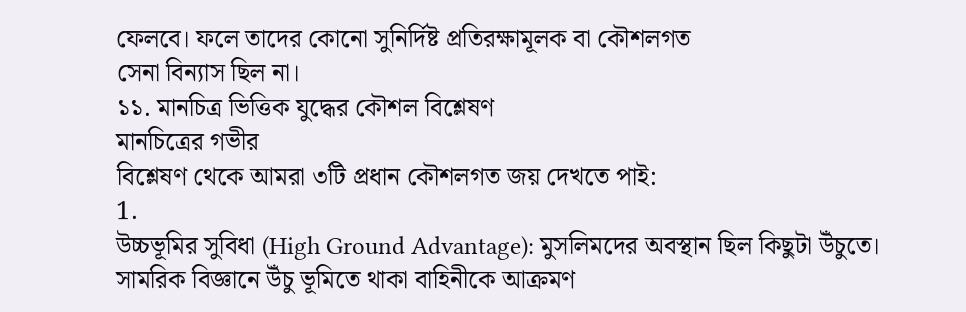ফেলবে। ফলে তাদের কোনো সুনির্দিষ্ট প্রতিরক্ষামূলক বা কৌশলগত
সেনা বিন্যাস ছিল না।
১১. মানচিত্র ভিত্তিক যুদ্ধের কৌশল বিশ্লেষণ
মানচিত্রের গভীর
বিশ্লেষণ থেকে আমরা ৩টি প্রধান কৌশলগত জয় দেখতে পাই:
1.
উচ্চভূমির সুবিধা (High Ground Advantage): মুসলিমদের অবস্থান ছিল কিছুটা উঁচুতে।
সামরিক বিজ্ঞানে উঁচু ভূমিতে থাকা বাহিনীকে আক্রমণ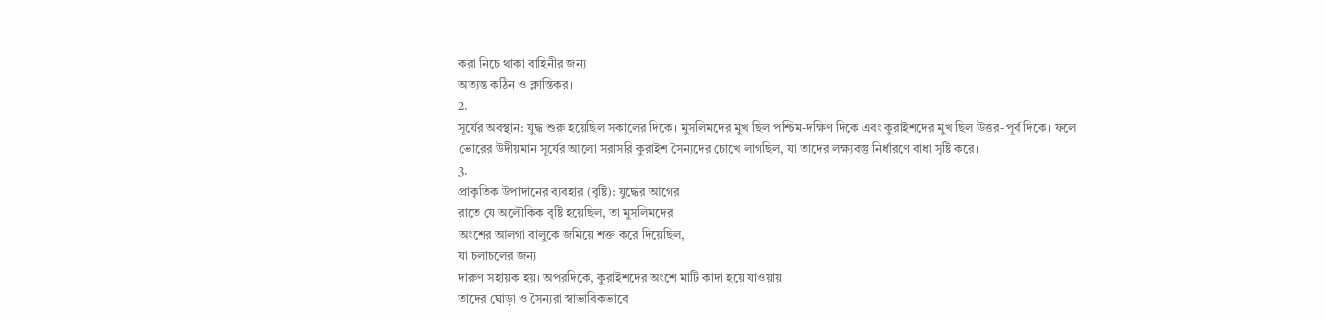করা নিচে থাকা বাহিনীর জন্য
অত্যন্ত কঠিন ও ক্লান্তিকর।
2.
সূর্যের অবস্থান: যুদ্ধ শুরু হয়েছিল সকালের দিকে। মুসলিমদের মুখ ছিল পশ্চিম-দক্ষিণ দিকে এবং কুরাইশদের মুখ ছিল উত্তর-পূর্ব দিকে। ফলে
ভোরের উদীয়মান সূর্যের আলো সরাসরি কুরাইশ সৈন্যদের চোখে লাগছিল, যা তাদের লক্ষ্যবস্তু নির্ধারণে বাধা সৃষ্টি করে।
3.
প্রাকৃতিক উপাদানের ব্যবহার (বৃষ্টি): যুদ্ধের আগের
রাতে যে অলৌকিক বৃষ্টি হয়েছিল, তা মুসলিমদের
অংশের আলগা বালুকে জমিয়ে শক্ত করে দিয়েছিল,
যা চলাচলের জন্য
দারুণ সহায়ক হয়। অপরদিকে, কুরাইশদের অংশে মাটি কাদা হয়ে যাওয়ায়
তাদের ঘোড়া ও সৈন্যরা স্বাভাবিকভাবে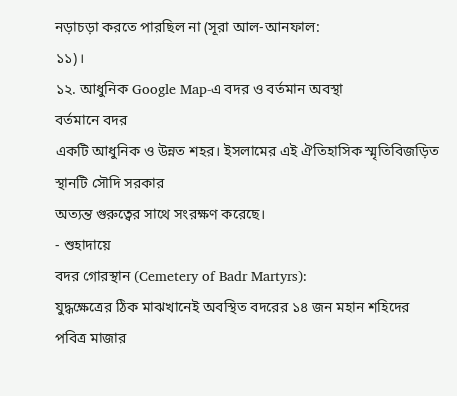নড়াচড়া করতে পারছিল না (সূরা আল-আনফাল:
১১)।
১২. আধুনিক Google Map-এ বদর ও বর্তমান অবস্থা
বর্তমানে বদর
একটি আধুনিক ও উন্নত শহর। ইসলামের এই ঐতিহাসিক স্মৃতিবিজড়িত স্থানটি সৌদি সরকার
অত্যন্ত গুরুত্বের সাথে সংরক্ষণ করেছে।
- শুহাদায়ে
বদর গোরস্থান (Cemetery of Badr Martyrs):
যুদ্ধক্ষেত্রের ঠিক মাঝখানেই অবস্থিত বদরের ১৪ জন মহান শহিদের পবিত্র মাজার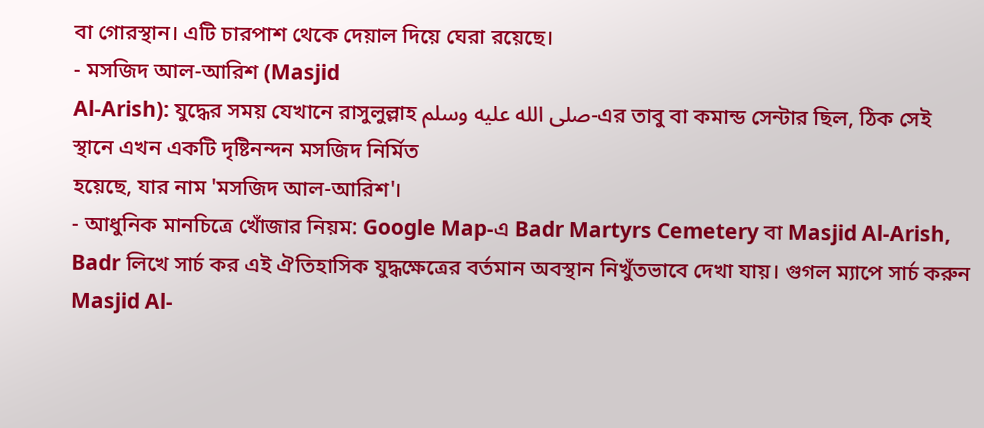বা গোরস্থান। এটি চারপাশ থেকে দেয়াল দিয়ে ঘেরা রয়েছে।
- মসজিদ আল-আরিশ (Masjid
Al-Arish): যুদ্ধের সময় যেখানে রাসুলুল্লাহ صلى الله عليه وسلم-এর তাবু বা কমান্ড সেন্টার ছিল, ঠিক সেই স্থানে এখন একটি দৃষ্টিনন্দন মসজিদ নির্মিত
হয়েছে, যার নাম 'মসজিদ আল-আরিশ'।
- আধুনিক মানচিত্রে খোঁজার নিয়ম: Google Map-এ Badr Martyrs Cemetery বা Masjid Al-Arish, Badr লিখে সার্চ কর এই ঐতিহাসিক যুদ্ধক্ষেত্রের বর্তমান অবস্থান নিখুঁতভাবে দেখা যায়। গুগল ম্যাপে সার্চ করুন Masjid Al-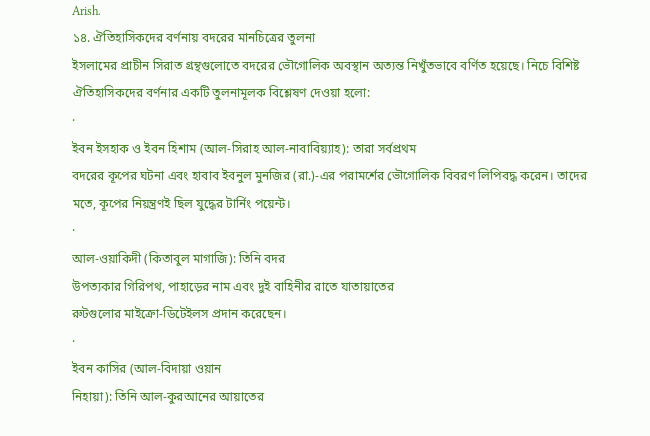Arish.
১৪. ঐতিহাসিকদের বর্ণনায় বদরের মানচিত্রের তুলনা
ইসলামের প্রাচীন সিরাত গ্রন্থগুলোতে বদরের ভৌগোলিক অবস্থান অত্যন্ত নিখুঁতভাবে বর্ণিত হয়েছে। নিচে বিশিষ্ট ঐতিহাসিকদের বর্ণনার একটি তুলনামূলক বিশ্লেষণ দেওয়া হলো:
·
ইবন ইসহাক ও ইবন হিশাম (আল-সিরাহ আল-নাবাবিয়্যাহ): তারা সর্বপ্রথম
বদরের কূপের ঘটনা এবং হাবাব ইবনুল মুনজির (রা.)-এর পরামর্শের ভৌগোলিক বিবরণ লিপিবদ্ধ করেন। তাদের মতে, কূপের নিয়ন্ত্রণই ছিল যুদ্ধের টার্নিং পয়েন্ট।
·
আল-ওয়াকিদী (কিতাবুল মাগাজি): তিনি বদর
উপত্যকার গিরিপথ, পাহাড়ের নাম এবং দুই বাহিনীর রাতে যাতায়াতের
রুটগুলোর মাইক্রো-ডিটেইলস প্রদান করেছেন।
·
ইবন কাসির (আল-বিদায়া ওয়ান
নিহায়া): তিনি আল-কুরআনের আয়াতের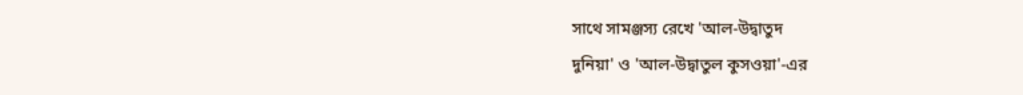সাথে সামঞ্জস্য রেখে 'আল-উদ্বাতুদ
দুনিয়া' ও 'আল-উদ্বাতুল কুসওয়া'-এর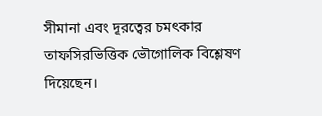সীমানা এবং দূরত্বের চমৎকার
তাফসিরভিত্তিক ভৌগোলিক বিশ্লেষণ দিয়েছেন।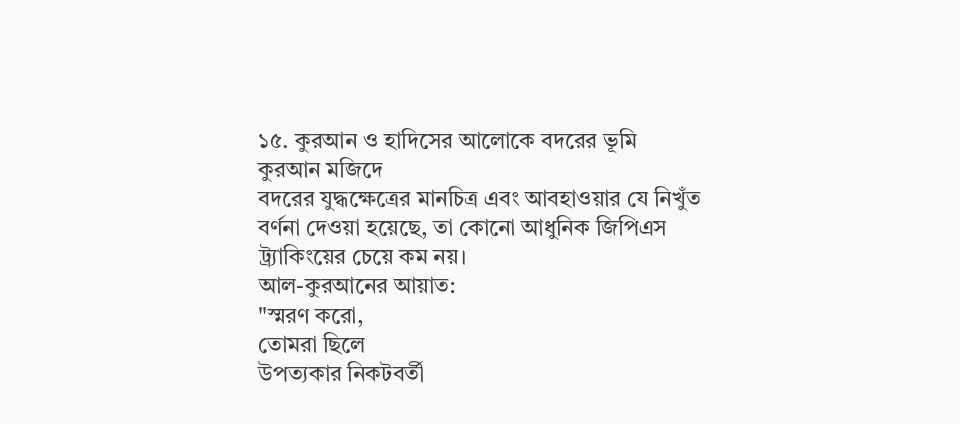১৫. কুরআন ও হাদিসের আলোকে বদরের ভূমি
কুরআন মজিদে
বদরের যুদ্ধক্ষেত্রের মানচিত্র এবং আবহাওয়ার যে নিখুঁত বর্ণনা দেওয়া হয়েছে, তা কোনো আধুনিক জিপিএস ট্র্যাকিংয়ের চেয়ে কম নয়।
আল-কুরআনের আয়াত:
"স্মরণ করো,
তোমরা ছিলে
উপত্যকার নিকটবর্তী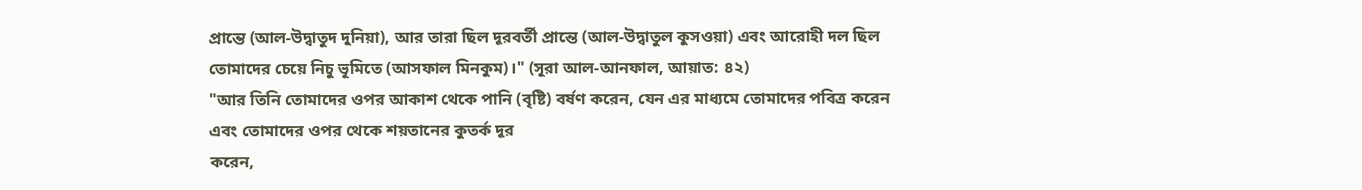প্রান্তে (আল-উদ্বাতুদ দুনিয়া), আর তারা ছিল দূরবর্তী প্রান্তে (আল-উদ্বাতুল কুসওয়া) এবং আরোহী দল ছিল তোমাদের চেয়ে নিচু ভূমিতে (আসফাল মিনকুম)।" (সূরা আল-আনফাল, আয়াত: ৪২)
"আর তিনি তোমাদের ওপর আকাশ থেকে পানি (বৃষ্টি) বর্ষণ করেন, যেন এর মাধ্যমে তোমাদের পবিত্র করেন এবং তোমাদের ওপর থেকে শয়তানের কুতর্ক দূর
করেন,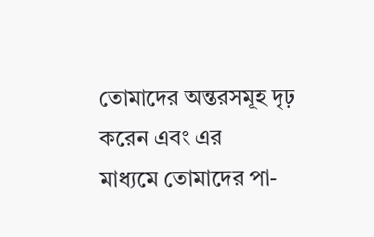তোমাদের অন্তরসমূহ দৃঢ় করেন এবং এর
মাধ্যমে তোমাদের পা-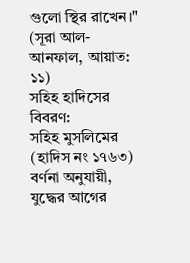গুলো স্থির রাখেন।" (সূরা আল-আনফাল, আয়াত: ১১)
সহিহ হাদিসের বিবরণ:
সহিহ মুসলিমের (হাদিস নং ১৭৬৩) বর্ণনা অনুযায়ী, যুদ্ধের আগের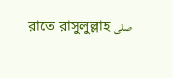রাতে রাসুলুল্লাহ صلى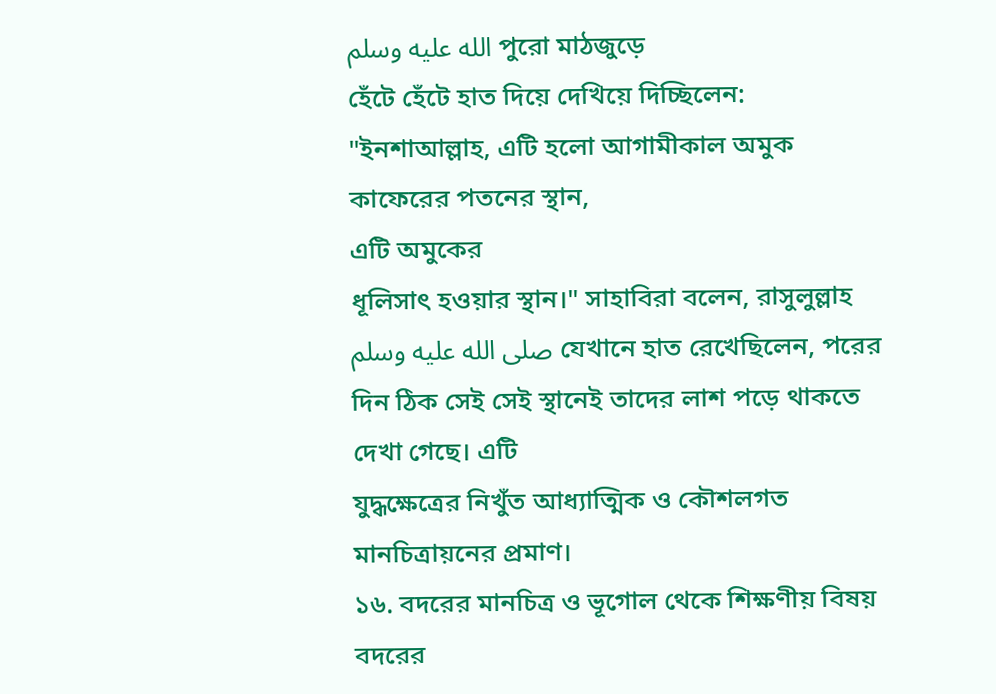الله عليه وسلم পুরো মাঠজুড়ে
হেঁটে হেঁটে হাত দিয়ে দেখিয়ে দিচ্ছিলেন:
"ইনশাআল্লাহ, এটি হলো আগামীকাল অমুক কাফেরের পতনের স্থান,
এটি অমুকের
ধূলিসাৎ হওয়ার স্থান।" সাহাবিরা বলেন, রাসুলুল্লাহ صلى الله عليه وسلم যেখানে হাত রেখেছিলেন, পরের দিন ঠিক সেই সেই স্থানেই তাদের লাশ পড়ে থাকতে দেখা গেছে। এটি
যুদ্ধক্ষেত্রের নিখুঁত আধ্যাত্মিক ও কৌশলগত মানচিত্রায়নের প্রমাণ।
১৬. বদরের মানচিত্র ও ভূগোল থেকে শিক্ষণীয় বিষয়
বদরের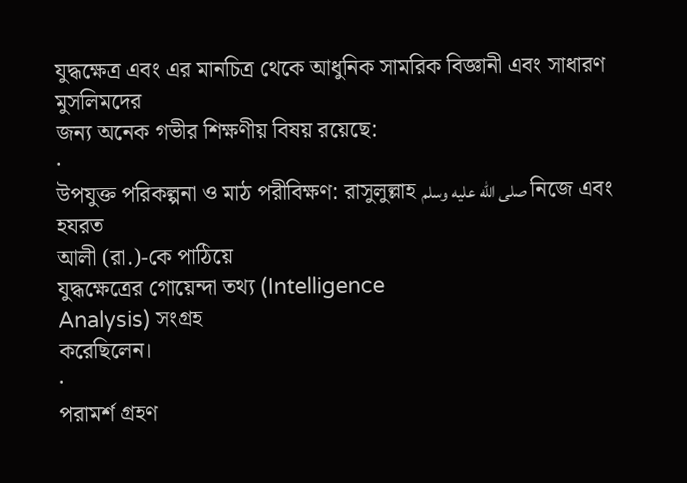যুদ্ধক্ষেত্র এবং এর মানচিত্র থেকে আধুনিক সামরিক বিজ্ঞানী এবং সাধারণ মুসলিমদের
জন্য অনেক গভীর শিক্ষণীয় বিষয় রয়েছে:
·
উপযুক্ত পরিকল্পনা ও মাঠ পরীবিক্ষণ: রাসুলুল্লাহ صلى الله عليه وسلم নিজে এবং হযরত
আলী (রা.)-কে পাঠিয়ে
যুদ্ধক্ষেত্রের গোয়েন্দা তথ্য (Intelligence
Analysis) সংগ্রহ
করেছিলেন।
·
পরামর্শ গ্রহণ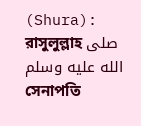(Shura): রাসুলুল্লাহ صلى الله عليه وسلم সেনাপতি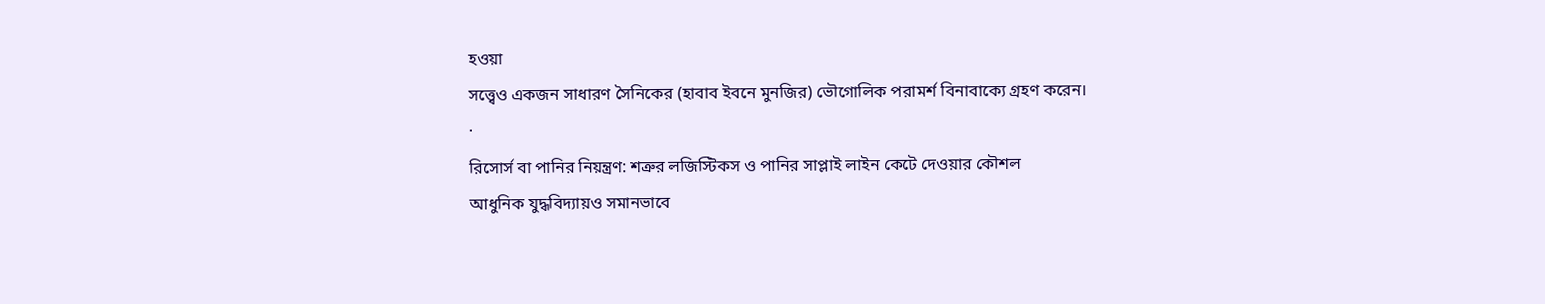হওয়া
সত্ত্বেও একজন সাধারণ সৈনিকের (হাবাব ইবনে মুনজির) ভৌগোলিক পরামর্শ বিনাবাক্যে গ্রহণ করেন।
·
রিসোর্স বা পানির নিয়ন্ত্রণ: শত্রুর লজিস্টিকস ও পানির সাপ্লাই লাইন কেটে দেওয়ার কৌশল
আধুনিক যুদ্ধবিদ্যায়ও সমানভাবে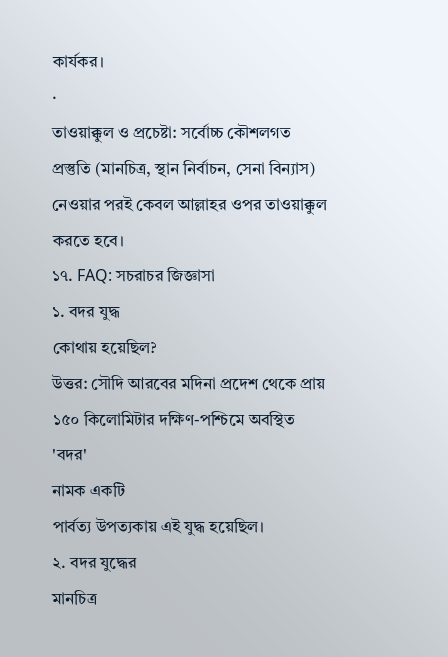কার্যকর।
·
তাওয়াক্কুল ও প্রচেষ্টা: সর্বোচ্চ কৌশলগত প্রস্তুতি (মানচিত্র, স্থান নির্বাচন, সেনা বিন্যাস) নেওয়ার পরই কেবল আল্লাহর ওপর তাওয়াক্কুল করতে হবে।
১৭. FAQ: সচরাচর জিজ্ঞাসা
১. বদর যুদ্ধ
কোথায় হয়েছিল?
উত্তর: সৌদি আরবের মদিনা প্রদেশ থেকে প্রায় ১৫০ কিলোমিটার দক্ষিণ-পশ্চিমে অবস্থিত 'বদর'
নামক একটি
পার্বত্য উপত্যকায় এই যুদ্ধ হয়েছিল।
২. বদর যুদ্ধের
মানচিত্র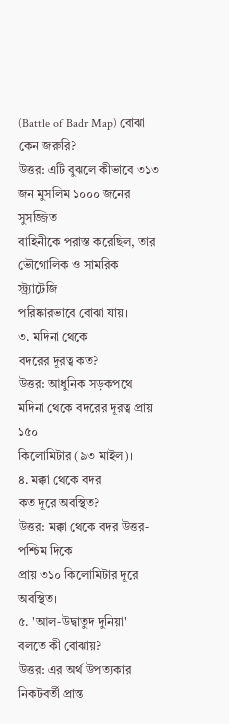(Battle of Badr Map) বোঝা কেন জরুরি?
উত্তর: এটি বুঝলে কীভাবে ৩১৩ জন মুসলিম ১০০০ জনের সুসজ্জিত
বাহিনীকে পরাস্ত করেছিল, তার ভৌগোলিক ও সামরিক স্ট্র্যাটেজি
পরিষ্কারভাবে বোঝা যায়।
৩. মদিনা থেকে
বদরের দূরত্ব কত?
উত্তর: আধুনিক সড়কপথে মদিনা থেকে বদরের দূরত্ব প্রায় ১৫০
কিলোমিটার (৯৩ মাইল)।
৪. মক্কা থেকে বদর
কত দূরে অবস্থিত?
উত্তর: মক্কা থেকে বদর উত্তর-পশ্চিম দিকে
প্রায় ৩১০ কিলোমিটার দূরে অবস্থিত।
৫. 'আল-উদ্বাতুদ দুনিয়া'
বলতে কী বোঝায়?
উত্তর: এর অর্থ উপত্যকার নিকটবর্তী প্রান্ত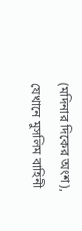(মদিনার দিকের অংশ), যেখানে মুসলিম বাহিনী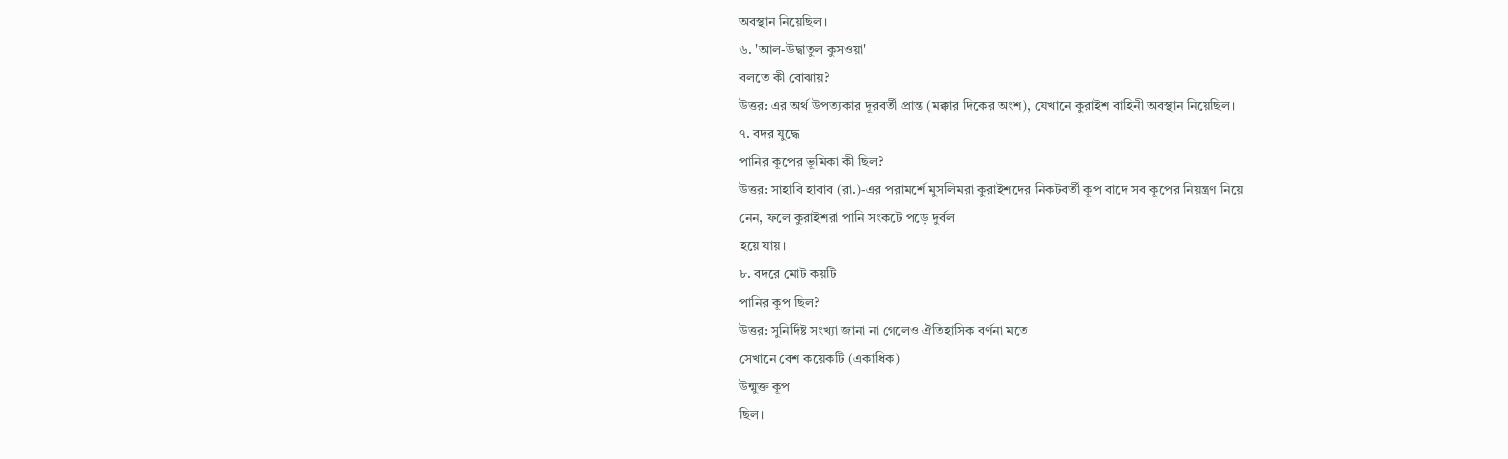অবস্থান নিয়েছিল।
৬. 'আল-উদ্বাতুল কুসওয়া'
বলতে কী বোঝায়?
উত্তর: এর অর্থ উপত্যকার দূরবর্তী প্রান্ত (মক্কার দিকের অংশ), যেখানে কুরাইশ বাহিনী অবস্থান নিয়েছিল।
৭. বদর যুদ্ধে
পানির কূপের ভূমিকা কী ছিল?
উত্তর: সাহাবি হাবাব (রা.)-এর পরামর্শে মুসলিমরা কুরাইশদের নিকটবর্তী কূপ বাদে সব কূপের নিয়ন্ত্রণ নিয়ে
নেন, ফলে কুরাইশরা পানি সংকটে পড়ে দুর্বল
হয়ে যায়।
৮. বদরে মোট কয়টি
পানির কূপ ছিল?
উত্তর: সুনির্দিষ্ট সংখ্যা জানা না গেলেও ঐতিহাসিক বর্ণনা মতে
সেখানে বেশ কয়েকটি (একাধিক)
উন্মুক্ত কূপ
ছিল।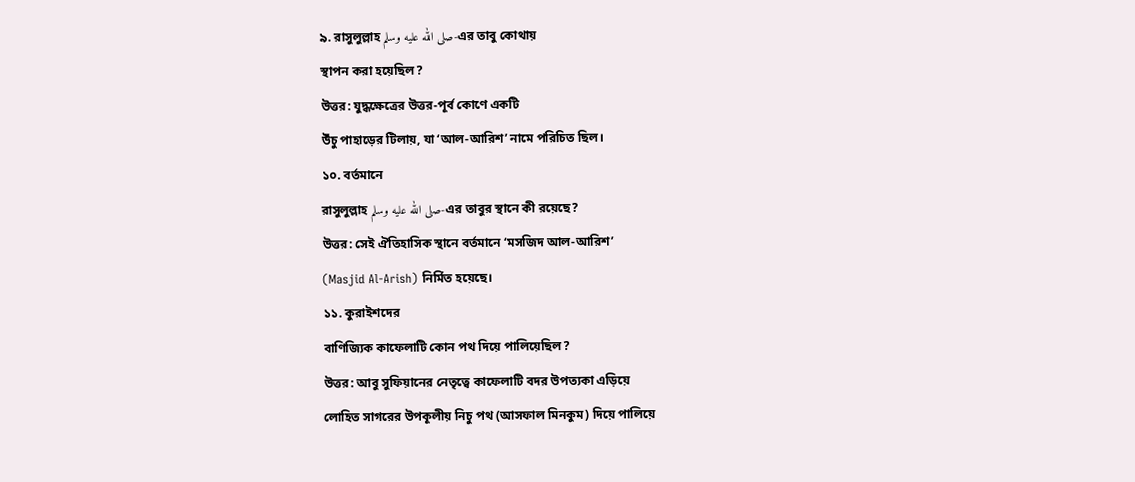৯. রাসুলুল্লাহ صلى الله عليه وسلم-এর তাবু কোথায়
স্থাপন করা হয়েছিল?
উত্তর: যুদ্ধক্ষেত্রের উত্তর-পূর্ব কোণে একটি
উঁচু পাহাড়ের টিলায়, যা ‘আল-আরিশ’ নামে পরিচিত ছিল।
১০. বর্তমানে
রাসুলুল্লাহ صلى الله عليه وسلم-এর তাবুর স্থানে কী রয়েছে?
উত্তর: সেই ঐতিহাসিক স্থানে বর্তমানে ‘মসজিদ আল-আরিশ’
(Masjid Al-Arish) নির্মিত হয়েছে।
১১. কুরাইশদের
বাণিজ্যিক কাফেলাটি কোন পথ দিয়ে পালিয়েছিল?
উত্তর: আবু সুফিয়ানের নেতৃত্বে কাফেলাটি বদর উপত্যকা এড়িয়ে
লোহিত সাগরের উপকূলীয় নিচু পথ (আসফাল মিনকুম) দিয়ে পালিয়ে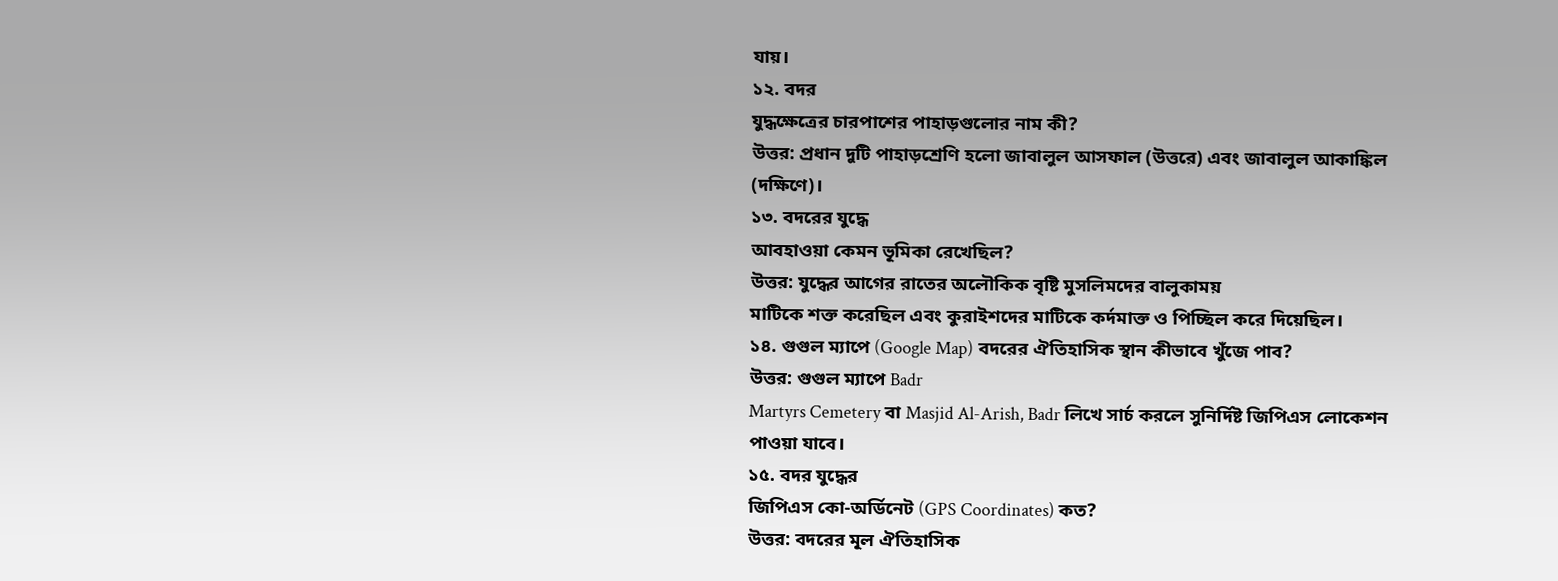যায়।
১২. বদর
যুদ্ধক্ষেত্রের চারপাশের পাহাড়গুলোর নাম কী?
উত্তর: প্রধান দুটি পাহাড়শ্রেণি হলো জাবালুল আসফাল (উত্তরে) এবং জাবালুল আকাঙ্কিল (দক্ষিণে)।
১৩. বদরের যুদ্ধে
আবহাওয়া কেমন ভূমিকা রেখেছিল?
উত্তর: যুদ্ধের আগের রাতের অলৌকিক বৃষ্টি মুসলিমদের বালুকাময়
মাটিকে শক্ত করেছিল এবং কুরাইশদের মাটিকে কর্দমাক্ত ও পিচ্ছিল করে দিয়েছিল।
১৪. গুগুল ম্যাপে (Google Map) বদরের ঐতিহাসিক স্থান কীভাবে খুঁজে পাব?
উত্তর: গুগুল ম্যাপে Badr
Martyrs Cemetery বা Masjid Al-Arish, Badr লিখে সার্চ করলে সুনির্দিষ্ট জিপিএস লোকেশন পাওয়া যাবে।
১৫. বদর যুদ্ধের
জিপিএস কো-অর্ডিনেট (GPS Coordinates) কত?
উত্তর: বদরের মূল ঐতিহাসিক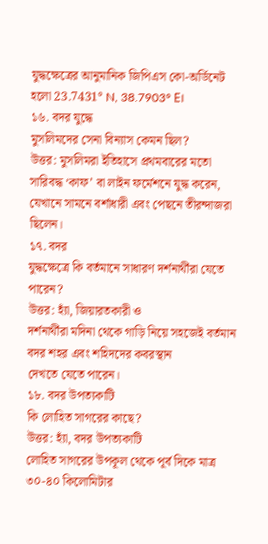যুদ্ধক্ষেত্রের আনুমানিক জিপিএস কো-অর্ডিনেট হলো 23.7431° N, 38.7903° E।
১৬. বদর যুদ্ধে
মুসলিমদের সেনা বিন্যাস কেমন ছিল?
উত্তর: মুসলিমরা ইতিহাসে প্রথমবারের মতো সারিবদ্ধ ‘কাফ’ বা লাইন ফর্মেশনে যুদ্ধ করেন, যেখানে সামনে বর্শাধারী এবং পেছনে তীরন্দাজরা ছিলেন।
১৭. বদর
যুদ্ধক্ষেত্রে কি বর্তমানে সাধারণ দর্শনার্থীরা যেতে পারেন?
উত্তর: হ্যাঁ, জিয়ারতকারী ও
দর্শনার্থীরা মদিনা থেকে গাড়ি নিয়ে সহজেই বর্তমান বদর শহর এবং শহিদদের কবরস্থান
দেখতে যেতে পারেন।
১৮. বদর উপত্যকাটি
কি লোহিত সাগরের কাছে?
উত্তর: হ্যাঁ, বদর উপত্যকাটি
লোহিত সাগরের উপকূল থেকে পূর্ব দিকে মাত্র ৩০-৪০ কিলোমিটার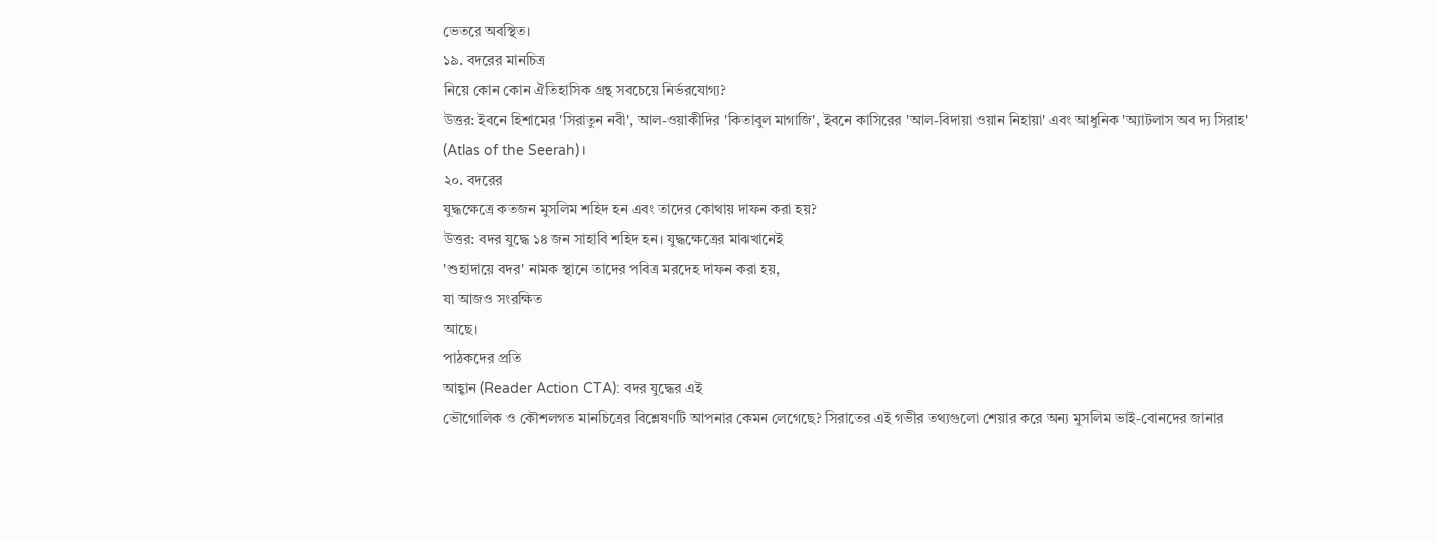ভেতরে অবস্থিত।
১৯. বদরের মানচিত্র
নিয়ে কোন কোন ঐতিহাসিক গ্রন্থ সবচেয়ে নির্ভরযোগ্য?
উত্তর: ইবনে হিশামের 'সিরাতুন নবী', আল-ওয়াকীদির 'কিতাবুল মাগাজি', ইবনে কাসিরের 'আল-বিদায়া ওয়ান নিহায়া' এবং আধুনিক 'অ্যাটলাস অব দ্য সিরাহ' (Atlas of the Seerah)।
২০. বদরের
যুদ্ধক্ষেত্রে কতজন মুসলিম শহিদ হন এবং তাদের কোথায় দাফন করা হয়?
উত্তর: বদর যুদ্ধে ১৪ জন সাহাবি শহিদ হন। যুদ্ধক্ষেত্রের মাঝখানেই
'শুহাদায়ে বদর' নামক স্থানে তাদের পবিত্র মরদেহ দাফন করা হয়,
যা আজও সংরক্ষিত
আছে।
পাঠকদের প্রতি
আহ্বান (Reader Action CTA): বদর যুদ্ধের এই
ভৌগোলিক ও কৌশলগত মানচিত্রের বিশ্লেষণটি আপনার কেমন লেগেছে? সিরাতের এই গভীর তথ্যগুলো শেয়ার করে অন্য মুসলিম ভাই-বোনদের জানার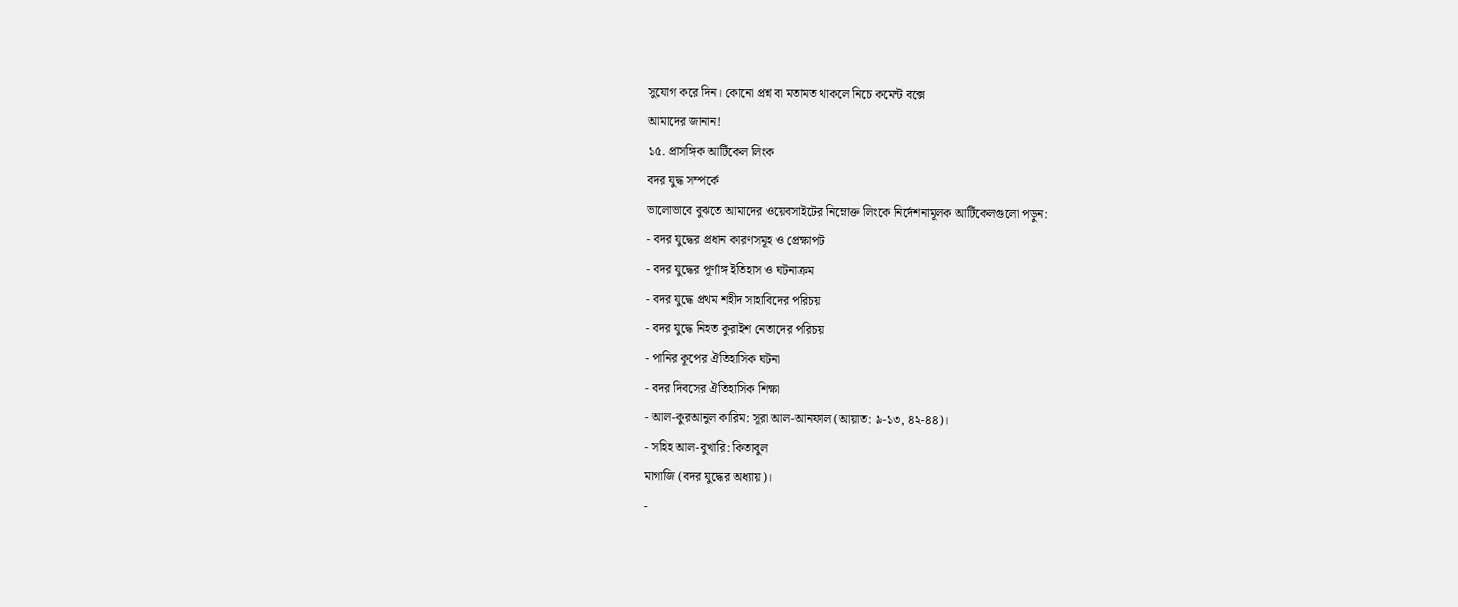সুযোগ করে দিন। কোনো প্রশ্ন বা মতামত থাকলে নিচে কমেন্ট বক্সে
আমাদের জানান!
১৫. প্রাসঙ্গিক আর্টিকেল লিংক
বদর যুদ্ধ সম্পর্কে
ভালোভাবে বুঝতে আমাদের ওয়েবসাইটের নিম্নোক্ত লিংকে নির্দেশনামূলক আর্টিকেলগুলো পড়ুন:
- বদর যুদ্ধের প্রধান কারণসমূহ ও প্রেক্ষাপট
- বদর যুদ্ধের পূর্ণাঙ্গ ইতিহাস ও ঘটনাক্রম
- বদর যুদ্ধে প্রথম শহীদ সাহাবিদের পরিচয়
- বদর যুদ্ধে নিহত কুরাইশ নেতাদের পরিচয়
- পানির কূপের ঐতিহাসিক ঘটনা
- বদর দিবসের ঐতিহাসিক শিক্ষা
- আল-কুরআনুল কারিম: সূরা আল-আনফাল (আয়াত: ৯-১৩, ৪২-৪৪)।
- সহিহ আল-বুখারি: কিতাবুল
মাগাজি (বদর যুদ্ধের অধ্যায়)।
-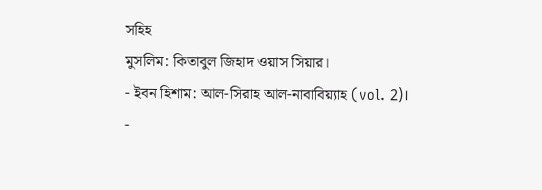সহিহ
মুসলিম: কিতাবুল জিহাদ ওয়াস সিয়ার।
- ইবন হিশাম: আল-সিরাহ আল-নাবাবিয়্যাহ (vol. 2)।
-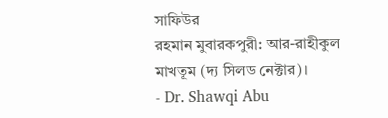সাফিউর
রহমান মুবারকপুরী: আর-রাহীকুল
মাখতূম (দ্য সিলড নেক্টার)।
- Dr. Shawqi Abu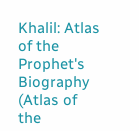Khalil: Atlas of the Prophet's Biography (Atlas of the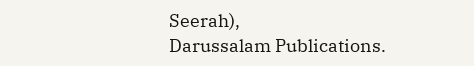Seerah),
Darussalam Publications.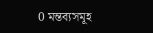0 মন্তব্যসমূহ